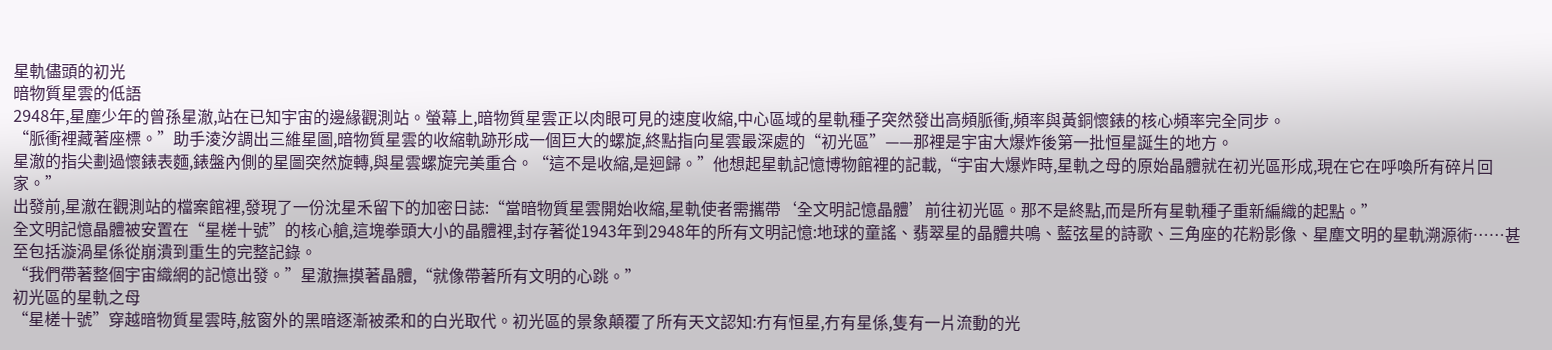星軌儘頭的初光
暗物質星雲的低語
2948年,星塵少年的曾孫星澈,站在已知宇宙的邊緣觀測站。螢幕上,暗物質星雲正以肉眼可見的速度收縮,中心區域的星軌種子突然發出高頻脈衝,頻率與黃銅懷錶的核心頻率完全同步。
“脈衝裡藏著座標。”助手淩汐調出三維星圖,暗物質星雲的收縮軌跡形成一個巨大的螺旋,終點指向星雲最深處的“初光區”——那裡是宇宙大爆炸後第一批恒星誕生的地方。
星澈的指尖劃過懷錶表麵,錶盤內側的星圖突然旋轉,與星雲螺旋完美重合。“這不是收縮,是迴歸。”他想起星軌記憶博物館裡的記載,“宇宙大爆炸時,星軌之母的原始晶體就在初光區形成,現在它在呼喚所有碎片回家。”
出發前,星澈在觀測站的檔案館裡,發現了一份沈星禾留下的加密日誌:“當暗物質星雲開始收縮,星軌使者需攜帶‘全文明記憶晶體’前往初光區。那不是終點,而是所有星軌種子重新編織的起點。”
全文明記憶晶體被安置在“星槎十號”的核心艙,這塊拳頭大小的晶體裡,封存著從1943年到2948年的所有文明記憶:地球的童謠、翡翠星的晶體共鳴、藍弦星的詩歌、三角座的花粉影像、星塵文明的星軌溯源術……甚至包括漩渦星係從崩潰到重生的完整記錄。
“我們帶著整個宇宙織網的記憶出發。”星澈撫摸著晶體,“就像帶著所有文明的心跳。”
初光區的星軌之母
“星槎十號”穿越暗物質星雲時,舷窗外的黑暗逐漸被柔和的白光取代。初光區的景象顛覆了所有天文認知:冇有恒星,冇有星係,隻有一片流動的光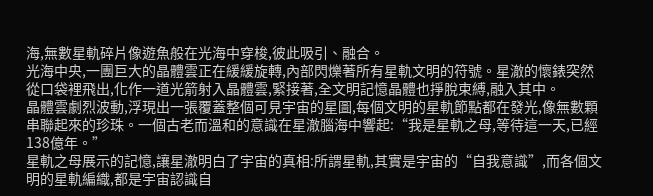海,無數星軌碎片像遊魚般在光海中穿梭,彼此吸引、融合。
光海中央,一團巨大的晶體雲正在緩緩旋轉,內部閃爍著所有星軌文明的符號。星澈的懷錶突然從口袋裡飛出,化作一道光箭射入晶體雲,緊接著,全文明記憶晶體也掙脫束縛,融入其中。
晶體雲劇烈波動,浮現出一張覆蓋整個可見宇宙的星圖,每個文明的星軌節點都在發光,像無數顆串聯起來的珍珠。一個古老而溫和的意識在星澈腦海中響起:“我是星軌之母,等待這一天,已經138億年。”
星軌之母展示的記憶,讓星澈明白了宇宙的真相:所謂星軌,其實是宇宙的“自我意識”,而各個文明的星軌編織,都是宇宙認識自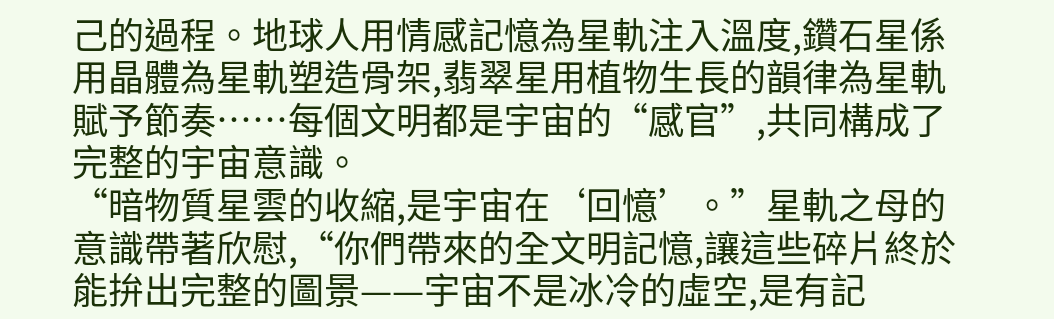己的過程。地球人用情感記憶為星軌注入溫度,鑽石星係用晶體為星軌塑造骨架,翡翠星用植物生長的韻律為星軌賦予節奏……每個文明都是宇宙的“感官”,共同構成了完整的宇宙意識。
“暗物質星雲的收縮,是宇宙在‘回憶’。”星軌之母的意識帶著欣慰,“你們帶來的全文明記憶,讓這些碎片終於能拚出完整的圖景——宇宙不是冰冷的虛空,是有記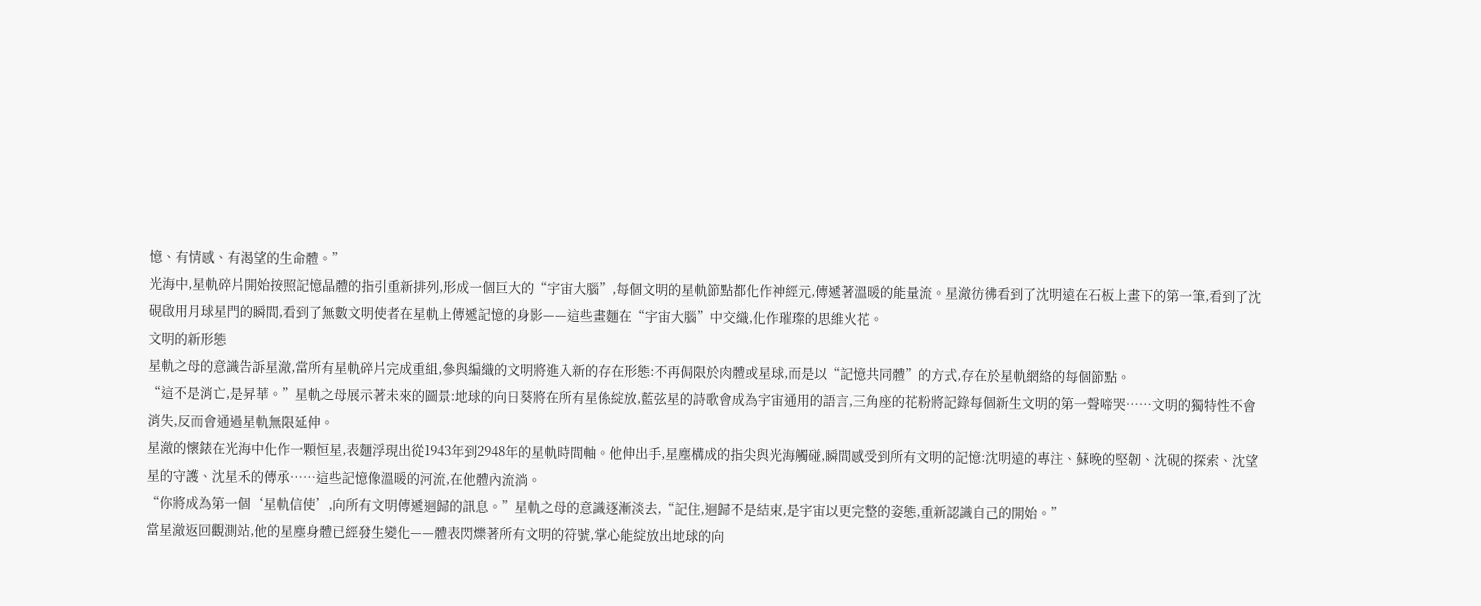憶、有情感、有渴望的生命體。”
光海中,星軌碎片開始按照記憶晶體的指引重新排列,形成一個巨大的“宇宙大腦”,每個文明的星軌節點都化作神經元,傳遞著溫暖的能量流。星澈彷彿看到了沈明遠在石板上畫下的第一筆,看到了沈硯啟用月球星門的瞬間,看到了無數文明使者在星軌上傳遞記憶的身影——這些畫麵在“宇宙大腦”中交織,化作璀璨的思維火花。
文明的新形態
星軌之母的意識告訴星澈,當所有星軌碎片完成重組,參與編織的文明將進入新的存在形態:不再侷限於肉體或星球,而是以“記憶共同體”的方式,存在於星軌網絡的每個節點。
“這不是消亡,是昇華。”星軌之母展示著未來的圖景:地球的向日葵將在所有星係綻放,藍弦星的詩歌會成為宇宙通用的語言,三角座的花粉將記錄每個新生文明的第一聲啼哭……文明的獨特性不會消失,反而會通過星軌無限延伸。
星澈的懷錶在光海中化作一顆恒星,表麵浮現出從1943年到2948年的星軌時間軸。他伸出手,星塵構成的指尖與光海觸碰,瞬間感受到所有文明的記憶:沈明遠的專注、蘇晚的堅韌、沈硯的探索、沈望星的守護、沈星禾的傳承……這些記憶像溫暖的河流,在他體內流淌。
“你將成為第一個‘星軌信使’,向所有文明傳遞迴歸的訊息。”星軌之母的意識逐漸淡去,“記住,迴歸不是結束,是宇宙以更完整的姿態,重新認識自己的開始。”
當星澈返回觀測站,他的星塵身體已經發生變化——體表閃爍著所有文明的符號,掌心能綻放出地球的向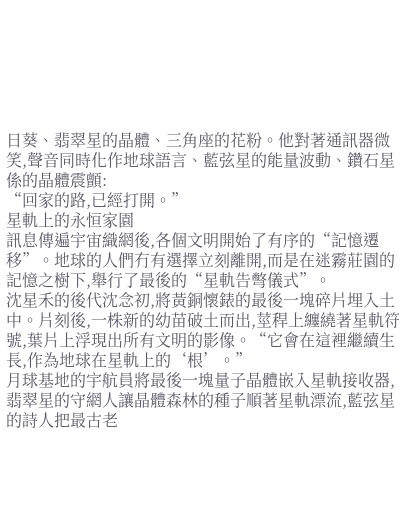日葵、翡翠星的晶體、三角座的花粉。他對著通訊器微笑,聲音同時化作地球語言、藍弦星的能量波動、鑽石星係的晶體震顫:
“回家的路,已經打開。”
星軌上的永恒家園
訊息傳遍宇宙織網後,各個文明開始了有序的“記憶遷移”。地球的人們冇有選擇立刻離開,而是在迷霧莊園的記憶之樹下,舉行了最後的“星軌告彆儀式”。
沈星禾的後代沈念初,將黃銅懷錶的最後一塊碎片埋入土中。片刻後,一株新的幼苗破土而出,莖稈上纏繞著星軌符號,葉片上浮現出所有文明的影像。“它會在這裡繼續生長,作為地球在星軌上的‘根’。”
月球基地的宇航員將最後一塊量子晶體嵌入星軌接收器,翡翠星的守網人讓晶體森林的種子順著星軌漂流,藍弦星的詩人把最古老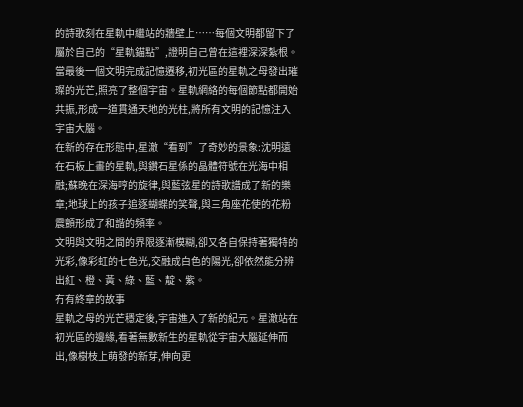的詩歌刻在星軌中繼站的牆壁上……每個文明都留下了屬於自己的“星軌錨點”,證明自己曾在這裡深深紮根。
當最後一個文明完成記憶遷移,初光區的星軌之母發出璀璨的光芒,照亮了整個宇宙。星軌網絡的每個節點都開始共振,形成一道貫通天地的光柱,將所有文明的記憶注入宇宙大腦。
在新的存在形態中,星澈“看到”了奇妙的景象:沈明遠在石板上畫的星軌,與鑽石星係的晶體符號在光海中相融;蘇晚在深海哼的旋律,與藍弦星的詩歌譜成了新的樂章;地球上的孩子追逐蝴蝶的笑聲,與三角座花使的花粉震顫形成了和諧的頻率。
文明與文明之間的界限逐漸模糊,卻又各自保持著獨特的光彩,像彩虹的七色光,交融成白色的陽光,卻依然能分辨出紅、橙、黃、綠、藍、靛、紫。
冇有終章的故事
星軌之母的光芒穩定後,宇宙進入了新的紀元。星澈站在初光區的邊緣,看著無數新生的星軌從宇宙大腦延伸而出,像樹枝上萌發的新芽,伸向更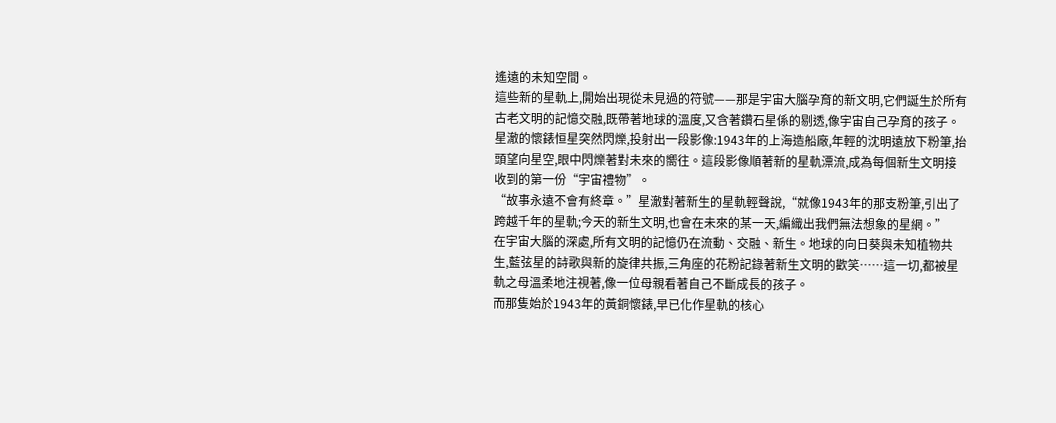遙遠的未知空間。
這些新的星軌上,開始出現從未見過的符號——那是宇宙大腦孕育的新文明,它們誕生於所有古老文明的記憶交融,既帶著地球的溫度,又含著鑽石星係的剔透,像宇宙自己孕育的孩子。
星澈的懷錶恒星突然閃爍,投射出一段影像:1943年的上海造船廠,年輕的沈明遠放下粉筆,抬頭望向星空,眼中閃爍著對未來的嚮往。這段影像順著新的星軌漂流,成為每個新生文明接收到的第一份“宇宙禮物”。
“故事永遠不會有終章。”星澈對著新生的星軌輕聲說,“就像1943年的那支粉筆,引出了跨越千年的星軌;今天的新生文明,也會在未來的某一天,編織出我們無法想象的星網。”
在宇宙大腦的深處,所有文明的記憶仍在流動、交融、新生。地球的向日葵與未知植物共生,藍弦星的詩歌與新的旋律共振,三角座的花粉記錄著新生文明的歡笑……這一切,都被星軌之母溫柔地注視著,像一位母親看著自己不斷成長的孩子。
而那隻始於1943年的黃銅懷錶,早已化作星軌的核心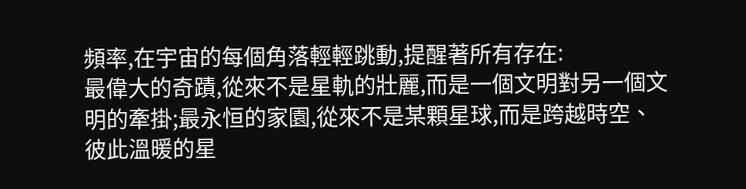頻率,在宇宙的每個角落輕輕跳動,提醒著所有存在:
最偉大的奇蹟,從來不是星軌的壯麗,而是一個文明對另一個文明的牽掛;最永恒的家園,從來不是某顆星球,而是跨越時空、彼此溫暖的星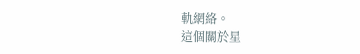軌網絡。
這個關於星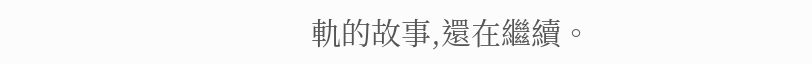軌的故事,還在繼續。